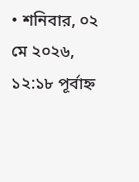• শনিবার, ০২ মে ২০২৬, ১২:১৮ পূর্বাহ্ন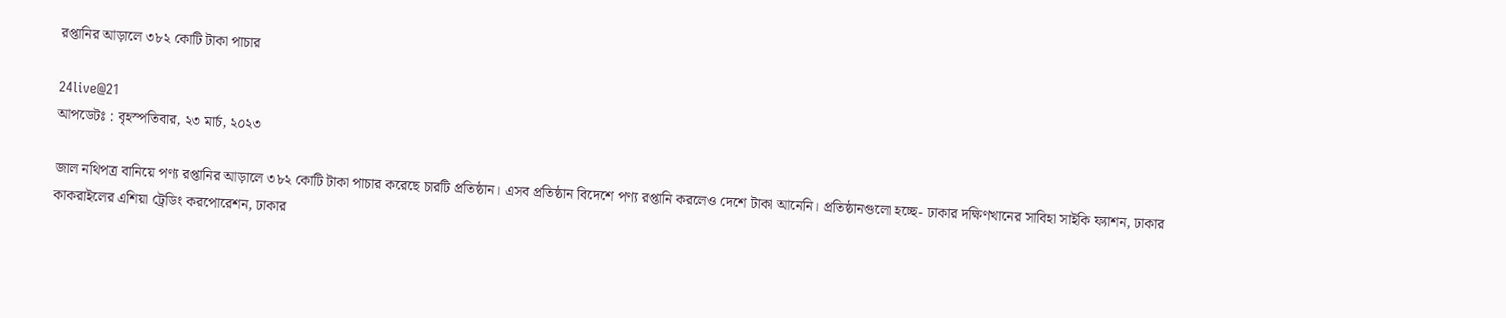রপ্তানির আড়ালে ৩৮২ কোটি টাকা পাচার

24live@21
আপডেটঃ : বৃহস্পতিবার, ২৩ মার্চ, ২০২৩

জাল নথিপত্র বানিয়ে পণ্য রপ্তানির আড়ালে ৩৮২ কোটি টাকা পাচার করেছে চারটি প্রতিষ্ঠান। এসব প্রতিষ্ঠান বিদেশে পণ্য রপ্তানি করলেও দেশে টাকা আনেনি। প্রতিষ্ঠানগুলো হচ্ছে- ঢাকার দক্ষিণখানের সাবিহা সাইকি ফ্যাশন, ঢাকার কাকরাইলের এশিয়া ট্রেডিং করপোরেশন, ঢাকার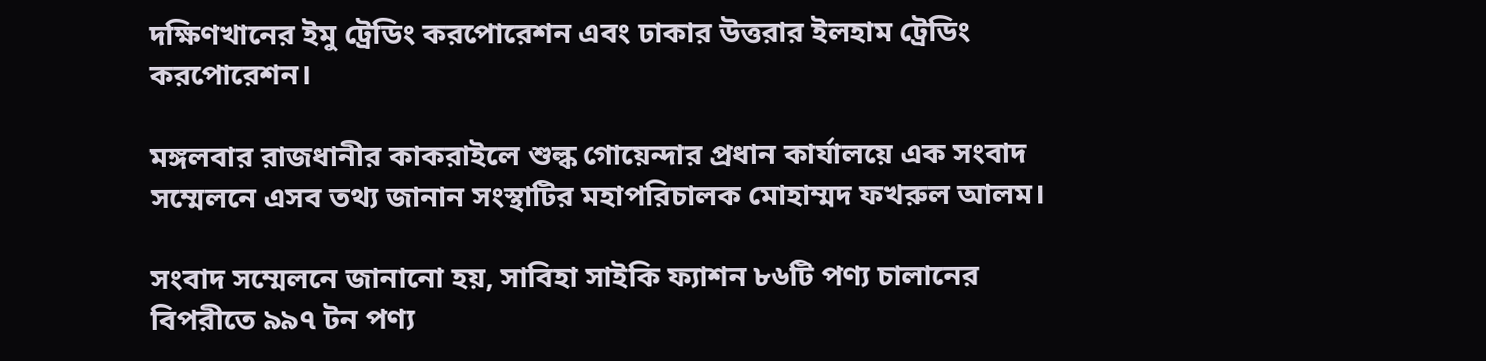দক্ষিণখানের ইমু ট্রেডিং করপোরেশন এবং ঢাকার উত্তরার ইলহাম ট্রেডিং করপোরেশন।

মঙ্গলবার রাজধানীর কাকরাইলে শুল্ক গোয়েন্দার প্রধান কার্যালয়ে এক সংবাদ সম্মেলনে এসব তথ্য জানান সংস্থাটির মহাপরিচালক মোহাম্মদ ফখরুল আলম।

সংবাদ সম্মেলনে জানানো হয়, সাবিহা সাইকি ফ্যাশন ৮৬টি পণ্য চালানের বিপরীতে ৯৯৭ টন পণ্য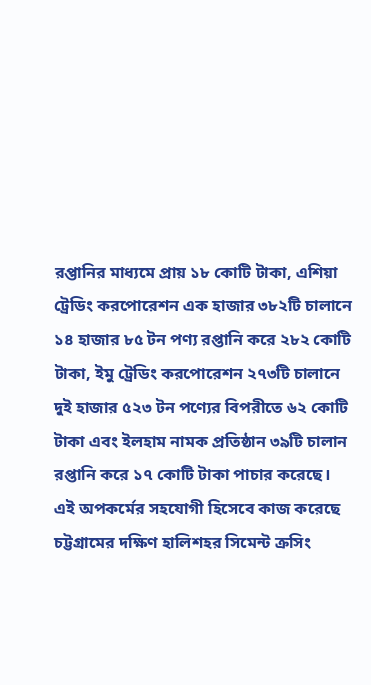রপ্তানির মাধ্যমে প্রায় ১৮ কোটি টাকা, এশিয়া ট্রেডিং করপোরেশন এক হাজার ৩৮২টি চালানে ১৪ হাজার ৮৫ টন পণ্য রপ্তানি করে ২৮২ কোটি টাকা, ইমু ট্রেডিং করপোরেশন ২৭৩টি চালানে দুই হাজার ৫২৩ টন পণ্যের বিপরীতে ৬২ কোটি টাকা এবং ইলহাম নামক প্রতিষ্ঠান ৩৯টি চালান রপ্তানি করে ১৭ কোটি টাকা পাচার করেছে। এই অপকর্মের সহযোগী হিসেবে কাজ করেছে চট্টগ্রামের দক্ষিণ হালিশহর সিমেন্ট ক্রসিং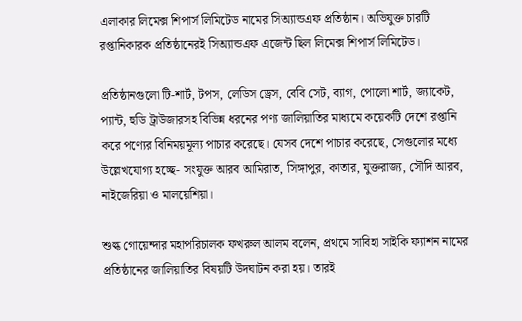এলাকার লিমেক্স শিপার্স লিমিটেড নামের সিঅ্যান্ডএফ প্রতিষ্ঠান। অভিযুক্ত চারটি রপ্তানিকারক প্রতিষ্ঠানেরই সিঅ্যান্ডএফ এজেন্ট ছিল লিমেক্স শিপার্স লিমিটেড।

প্রতিষ্ঠানগুলো টি-শার্ট, টপস, লেডিস ড্রেস, বেবি সেট, ব্যাগ, পোলো শার্ট, জ্যাকেট, প্যান্ট, হুডি ট্রাউজারসহ বিভিন্ন ধরনের পণ্য জালিয়াতির মাধ্যমে কয়েকটি দেশে রপ্তানি করে পণ্যের বিনিময়মূল্য পাচার করেছে। যেসব দেশে পাচার করেছে, সেগুলোর মধ্যে উল্লেখযোগ্য হচ্ছে- সংযুক্ত আরব আমিরাত, সিঙ্গাপুর, কাতার, যুক্তরাজ্য, সৌদি আরব, নাইজেরিয়া ও মালয়েশিয়া।

শুল্ক গোয়েন্দার মহাপরিচালক ফখরুল আলম বলেন, প্রথমে সাবিহা সাইকি ফ্যাশন নামের প্রতিষ্ঠানের জালিয়াতির বিষয়টি উদঘাটন করা হয়। তারই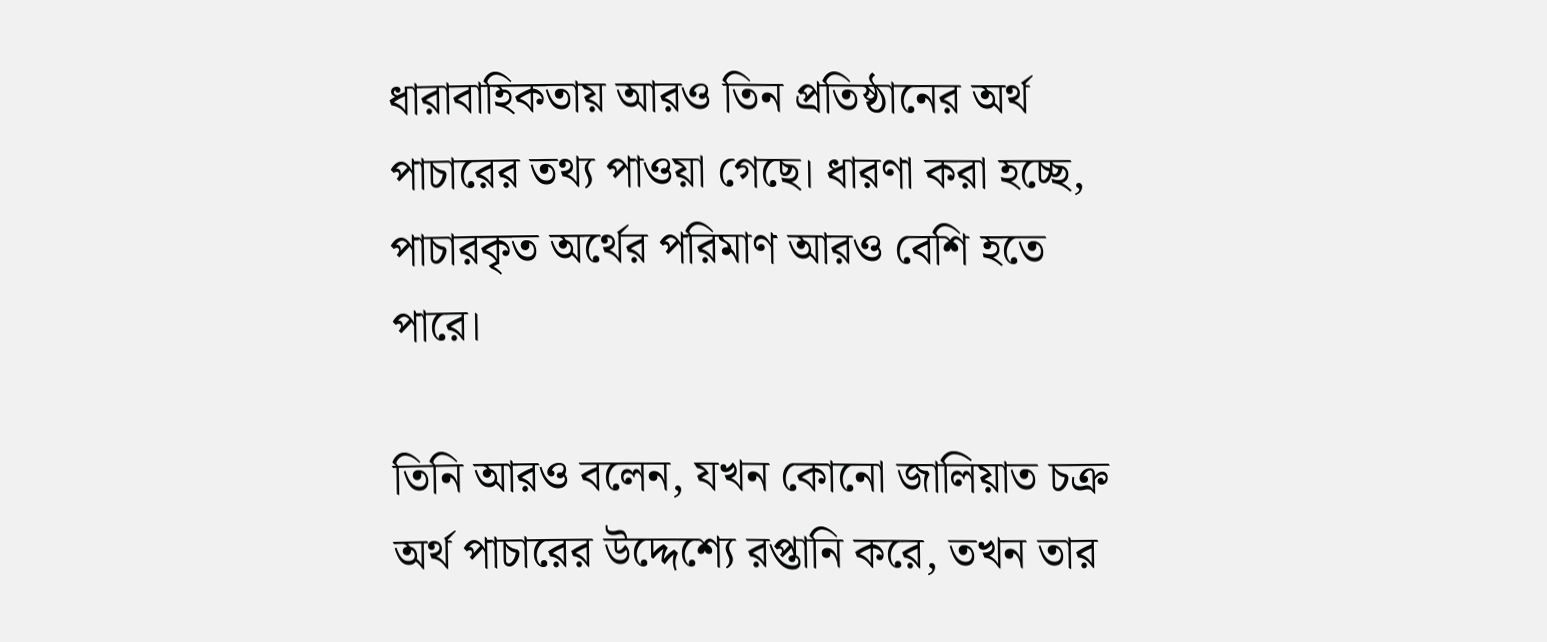ধারাবাহিকতায় আরও তিন প্রতিষ্ঠানের অর্থ পাচারের তথ্য পাওয়া গেছে। ধারণা করা হচ্ছে, পাচারকৃত অর্থের পরিমাণ আরও বেশি হতে পারে।

তিনি আরও বলেন, যখন কোনো জালিয়াত চক্র অর্থ পাচারের উদ্দেশ্যে রপ্তানি করে, তখন তার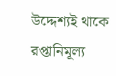উদ্দেশ্যই থাকে রপ্তানিমূল্য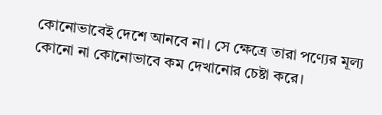কোনোভাবেই দেশে আনবে না। সে ক্ষেত্রে তারা পণ্যের মূল্য কোনো না কোনোভাবে কম দেখানোর চেষ্টা করে।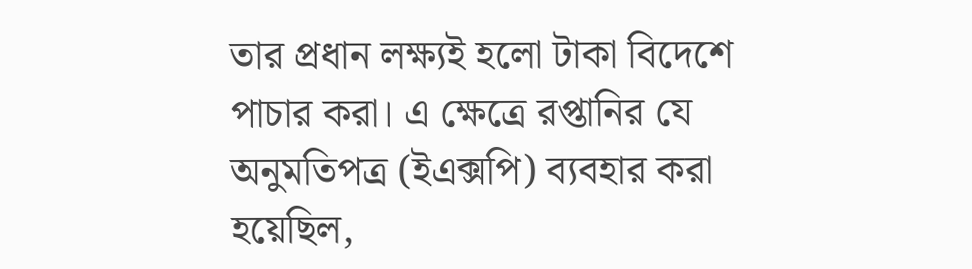তার প্রধান লক্ষ্যই হলো টাকা বিদেশে পাচার করা। এ ক্ষেত্রে রপ্তানির যে অনুমতিপত্র (ইএক্সপি) ব্যবহার করা হয়েছিল,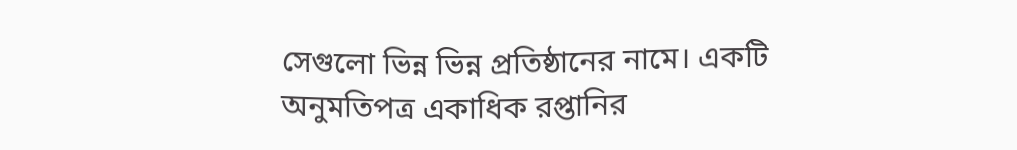সেগুলো ভিন্ন ভিন্ন প্রতিষ্ঠানের নামে। একটি অনুমতিপত্র একাধিক রপ্তানির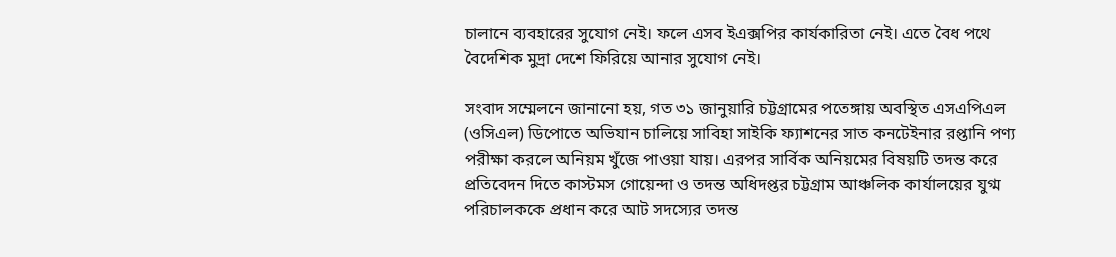চালানে ব্যবহারের সুযোগ নেই। ফলে এসব ইএক্সপির কার্যকারিতা নেই। এতে বৈধ পথে বৈদেশিক মুদ্রা দেশে ফিরিয়ে আনার সুযোগ নেই।

সংবাদ সম্মেলনে জানানো হয়, গত ৩১ জানুয়ারি চট্টগ্রামের পতেঙ্গায় অবস্থিত এসএপিএল (ওসিএল) ডিপোতে অভিযান চালিয়ে সাবিহা সাইকি ফ্যাশনের সাত কনটেইনার রপ্তানি পণ্য পরীক্ষা করলে অনিয়ম খুঁজে পাওয়া যায়। এরপর সার্বিক অনিয়মের বিষয়টি তদন্ত করে প্রতিবেদন দিতে কাস্টমস গোয়েন্দা ও তদন্ত অধিদপ্তর চট্টগ্রাম আঞ্চলিক কার্যালয়ের যুগ্ম পরিচালককে প্রধান করে আট সদস্যের তদন্ত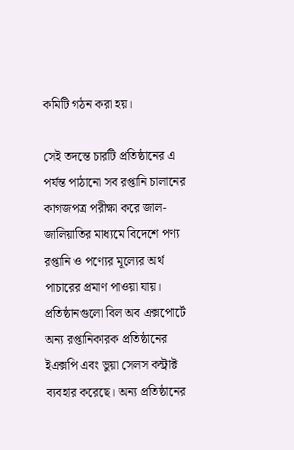কমিটি গঠন করা হয়।

সেই তদন্তে চারটি প্রতিষ্ঠানের এ পর্যন্ত পাঠানো সব রপ্তানি চালানের কাগজপত্র পরীক্ষা করে জাল-জালিয়াতির মাধ্যমে বিদেশে পণ্য রপ্তানি ও পণ্যের মূল্যের অর্থ পাচারের প্রমাণ পাওয়া যায়। প্রতিষ্ঠানগুলো বিল অব এক্সপোর্টে অন্য রপ্তানিকারক প্রতিষ্ঠানের ইএক্সপি এবং ভুয়া সেলস কন্ট্রাক্ট ব্যবহার করেছে। অন্য প্রতিষ্ঠানের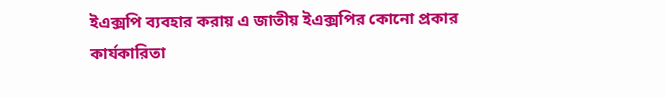ইএক্সপি ব্যবহার করায় এ জাতীয় ইএক্সপির কোনো প্রকার কার্যকারিতা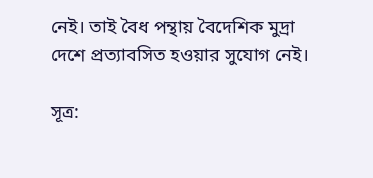নেই। তাই বৈধ পন্থায় বৈদেশিক মুদ্রা দেশে প্রত্যাবসিত হওয়ার সুযোগ নেই।

সূত্র: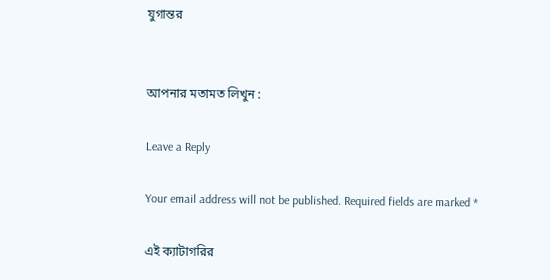যুগান্তর


আপনার মতামত লিখুন :

Leave a Reply

Your email address will not be published. Required fields are marked *

এই ক্যাটাগরির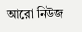আরো নিউজ